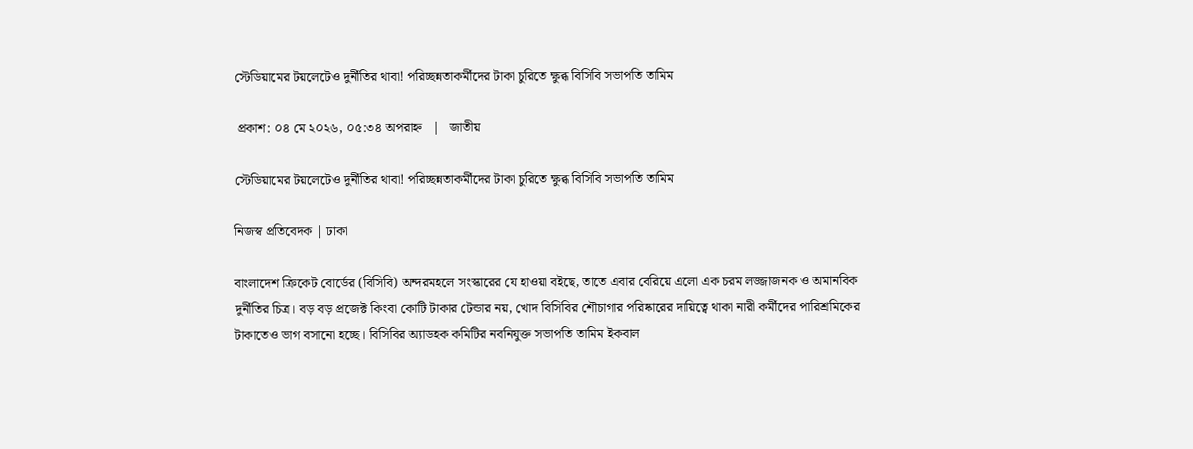স্টেডিয়ামের টয়লেটেও দুর্নীতির থাবা! পরিচ্ছন্নতাকর্মীদের টাকা চুরিতে ক্ষুব্ধ বিসিবি সভাপতি তামিম

 প্রকাশ: ০৪ মে ২০২৬, ০৫:৩৪ অপরাহ্ন   |   জাতীয়

স্টেডিয়ামের টয়লেটেও দুর্নীতির থাবা! পরিচ্ছন্নতাকর্মীদের টাকা চুরিতে ক্ষুব্ধ বিসিবি সভাপতি তামিম

নিজস্ব প্রতিবেদক | ঢাকা

বাংলাদেশ ক্রিকেট বোর্ডের (বিসিবি) অন্দরমহলে সংস্কারের যে হাওয়া বইছে, তাতে এবার বেরিয়ে এলো এক চরম লজ্জাজনক ও অমানবিক দুর্নীতির চিত্র। বড় বড় প্রজেক্ট কিংবা কোটি টাকার টেন্ডার নয়, খোদ বিসিবির শৌচাগার পরিষ্কারের দায়িত্বে থাকা নারী কর্মীদের পারিশ্রমিকের টাকাতেও ভাগ বসানো হচ্ছে। বিসিবির অ্যাডহক কমিটির নবনিযুক্ত সভাপতি তামিম ইকবাল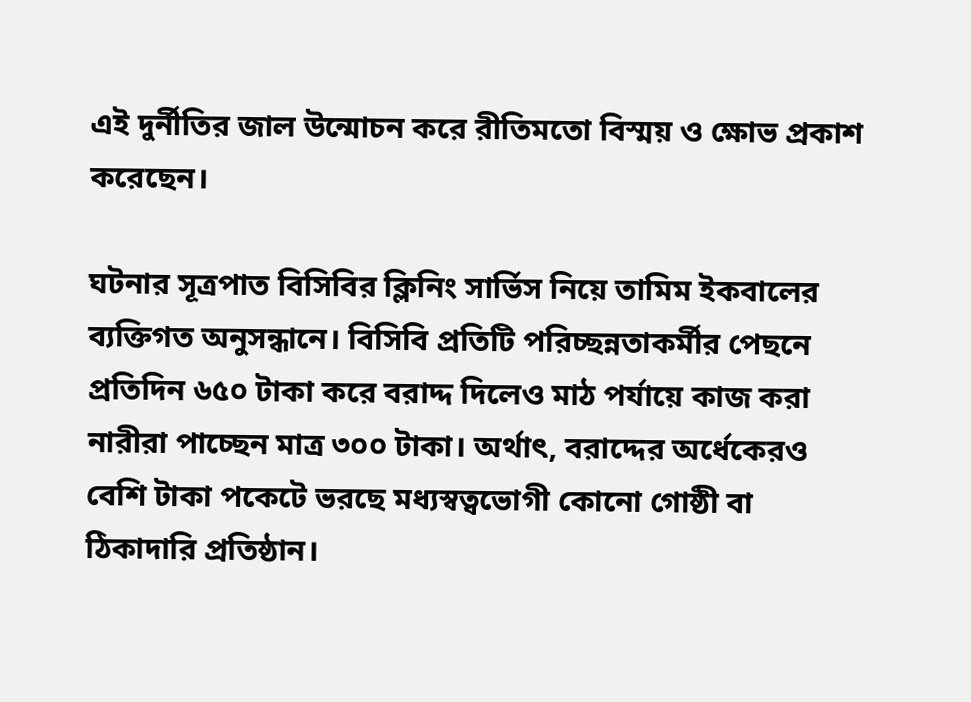এই দুর্নীতির জাল উন্মোচন করে রীতিমতো বিস্ময় ও ক্ষোভ প্রকাশ করেছেন।

ঘটনার সূত্রপাত বিসিবির ক্লিনিং সার্ভিস নিয়ে তামিম ইকবালের ব্যক্তিগত অনুসন্ধানে। বিসিবি প্রতিটি পরিচ্ছন্নতাকর্মীর পেছনে প্রতিদিন ৬৫০ টাকা করে বরাদ্দ দিলেও মাঠ পর্যায়ে কাজ করা নারীরা পাচ্ছেন মাত্র ৩০০ টাকা। অর্থাৎ, বরাদ্দের অর্ধেকেরও বেশি টাকা পকেটে ভরছে মধ্যস্বত্বভোগী কোনো গোষ্ঠী বা ঠিকাদারি প্রতিষ্ঠান।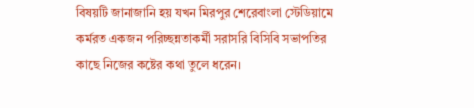বিষয়টি জানাজানি হয় যখন মিরপুর শেরেবাংলা স্টেডিয়ামে কর্মরত একজন পরিচ্ছন্নতাকর্মী সরাসরি বিসিবি সভাপতির কাছে নিজের কষ্টের কথা তুলে ধরেন।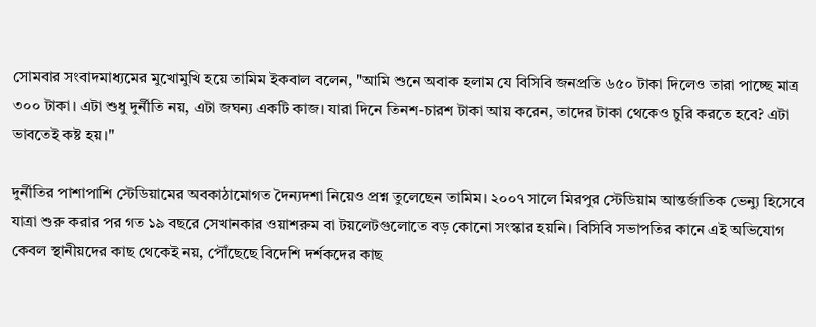সোমবার সংবাদমাধ্যমের মুখোমুখি হয়ে তামিম ইকবাল বলেন, "আমি শুনে অবাক হলাম যে বিসিবি জনপ্রতি ৬৫০ টাকা দিলেও তারা পাচ্ছে মাত্র ৩০০ টাকা। এটা শুধু দুর্নীতি নয়, এটা জঘন্য একটি কাজ। যারা দিনে তিনশ-চারশ টাকা আয় করেন, তাদের টাকা থেকেও চুরি করতে হবে? এটা ভাবতেই কষ্ট হয়।"

দুর্নীতির পাশাপাশি স্টেডিয়ামের অবকাঠামোগত দৈন্যদশা নিয়েও প্রশ্ন তুলেছেন তামিম। ২০০৭ সালে মিরপুর স্টেডিয়াম আন্তর্জাতিক ভেন্যু হিসেবে যাত্রা শুরু করার পর গত ১৯ বছরে সেখানকার ওয়াশরুম বা টয়লেটগুলোতে বড় কোনো সংস্কার হয়নি। বিসিবি সভাপতির কানে এই অভিযোগ কেবল স্থানীয়দের কাছ থেকেই নয়, পৌঁছেছে বিদেশি দর্শকদের কাছ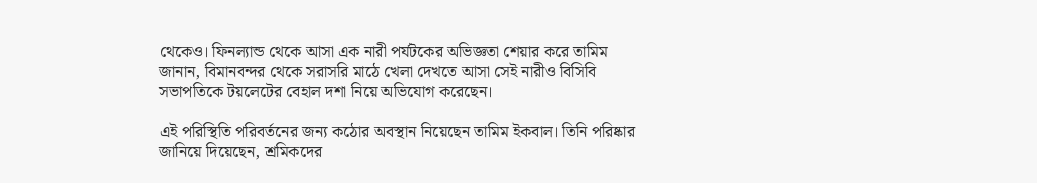থেকেও। ফিনল্যান্ড থেকে আসা এক নারী পর্যটকের অভিজ্ঞতা শেয়ার করে তামিম জানান, বিমানবন্দর থেকে সরাসরি মাঠে খেলা দেখতে আসা সেই নারীও বিসিবি সভাপতিকে টয়লেটের বেহাল দশা নিয়ে অভিযোগ করেছেন।

এই পরিস্থিতি পরিবর্তনের জন্য কঠোর অবস্থান নিয়েছেন তামিম ইকবাল। তিনি পরিষ্কার জানিয়ে দিয়েছেন, শ্রমিকদের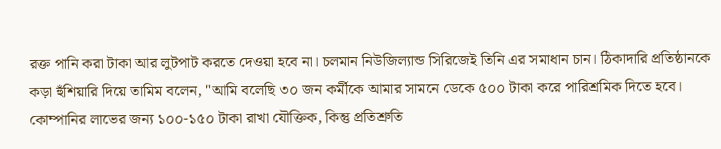রক্ত পানি করা টাকা আর লুটপাট করতে দেওয়া হবে না। চলমান নিউজিল্যান্ড সিরিজেই তিনি এর সমাধান চান। ঠিকাদারি প্রতিষ্ঠানকে কড়া হুঁশিয়ারি দিয়ে তামিম বলেন, "আমি বলেছি ৩০ জন কর্মীকে আমার সামনে ডেকে ৫০০ টাকা করে পারিশ্রমিক দিতে হবে। কোম্পানির লাভের জন্য ১০০-১৫০ টাকা রাখা যৌক্তিক, কিন্তু প্রতিশ্রুতি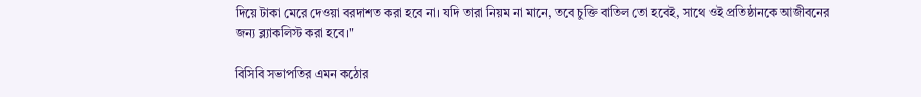দিয়ে টাকা মেরে দেওয়া বরদাশত করা হবে না। যদি তারা নিয়ম না মানে, তবে চুক্তি বাতিল তো হবেই, সাথে ওই প্রতিষ্ঠানকে আজীবনের জন্য ব্ল্যাকলিস্ট করা হবে।"

বিসিবি সভাপতির এমন কঠোর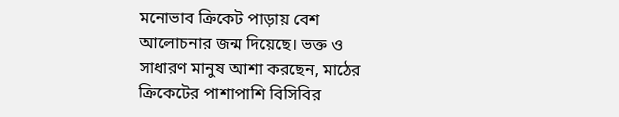মনোভাব ক্রিকেট পাড়ায় বেশ আলোচনার জন্ম দিয়েছে। ভক্ত ও সাধারণ মানুষ আশা করছেন, মাঠের ক্রিকেটের পাশাপাশি বিসিবির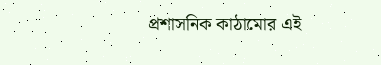প্রশাসনিক কাঠামোর এই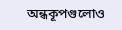অন্ধকূপগুলোও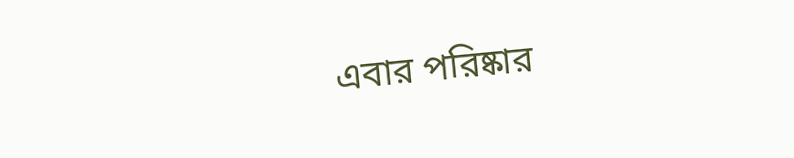এবার পরিষ্কার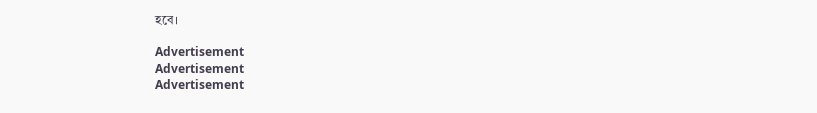হবে।

Advertisement
Advertisement
Advertisement